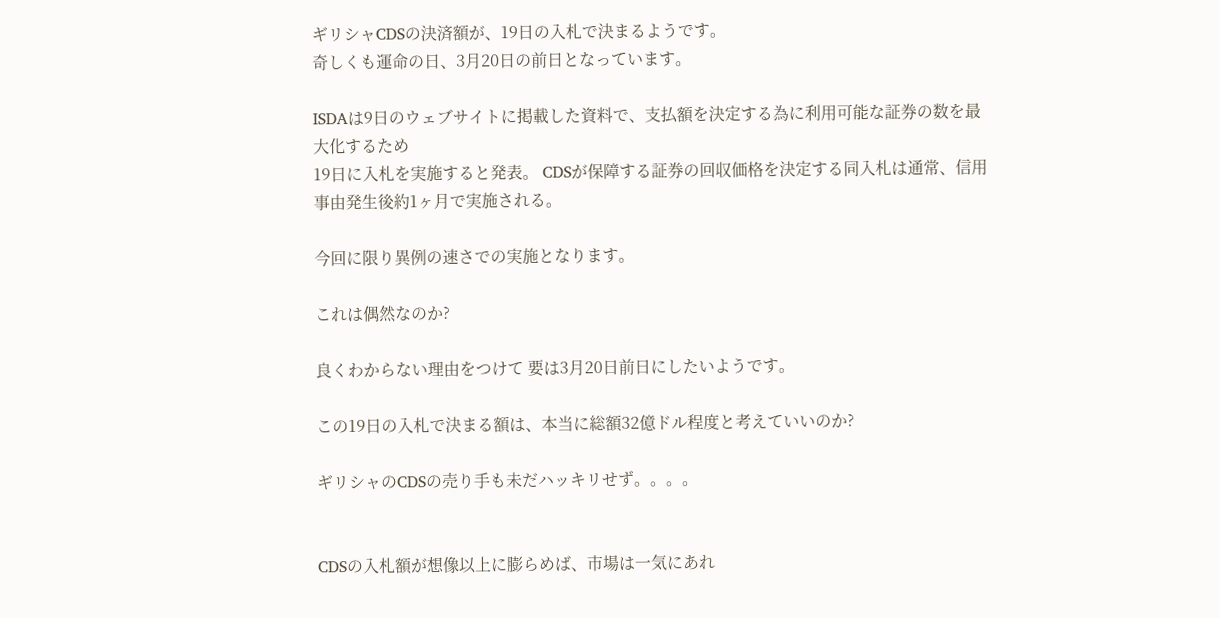ギリシャCDSの決済額が、19日の入札で決まるようです。
奇しくも運命の日、3月20日の前日となっています。

ISDAは9日のウェブサイトに掲載した資料で、支払額を決定する為に利用可能な証券の数を最大化するため
19日に入札を実施すると発表。 CDSが保障する証券の回収価格を決定する同入札は通常、信用事由発生後約1ヶ月で実施される。

今回に限り異例の速さでの実施となります。

これは偶然なのか?

良くわからない理由をつけて 要は3月20日前日にしたいようです。

この19日の入札で決まる額は、本当に総額32億ドル程度と考えていいのか?

ギリシャのCDSの売り手も未だハッキリせず。。。。


CDSの入札額が想像以上に膨らめば、市場は一気にあれ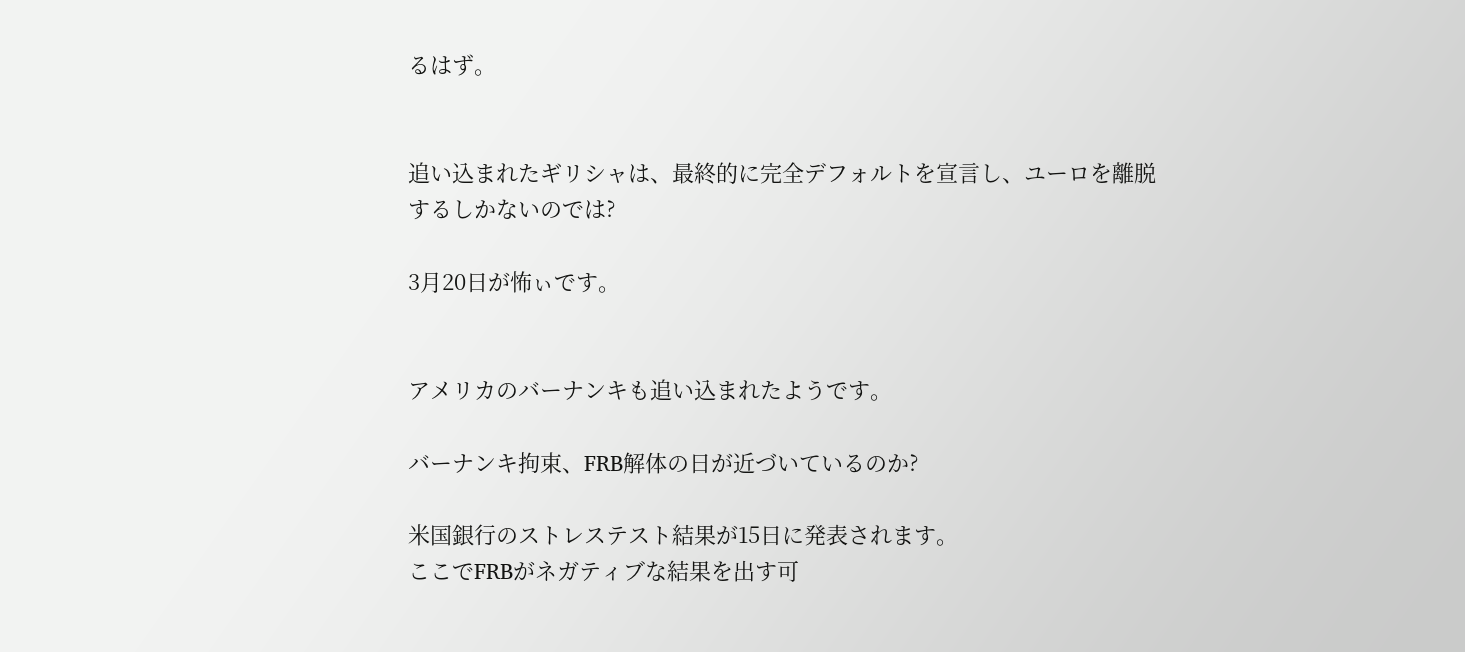るはず。


追い込まれたギリシャは、最終的に完全デフォルトを宣言し、ユーロを離脱するしかないのでは?

3月20日が怖ぃです。


アメリカのバーナンキも追い込まれたようです。

バーナンキ拘束、FRB解体の日が近づいているのか?

米国銀行のストレステスト結果が15日に発表されます。
ここでFRBがネガティブな結果を出す可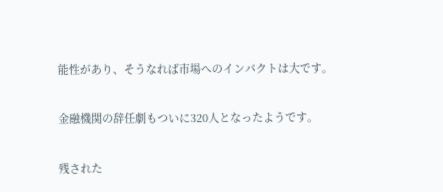能性があり、そうなれば市場へのインパクトは大です。

金融機関の辞任劇もついに320人となったようです。

残された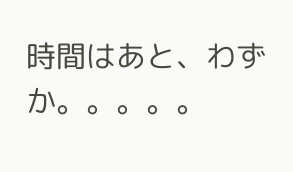時間はあと、わずか。。。。。